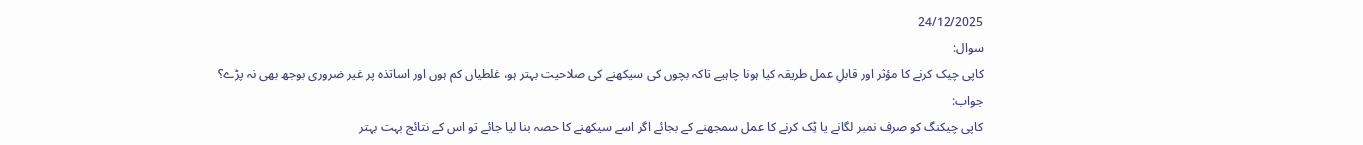24/12/2025
سوال:
کاپی چیک کرنے کا مؤثر اور قابلِ عمل طریقہ کیا ہونا چاہیے تاکہ بچوں کی سیکھنے کی صلاحیت بہتر ہو، غلطیاں کم ہوں اور اساتذہ پر غیر ضروری بوجھ بھی نہ پڑے؟
جواب:
کاپی چیکنگ کو صرف نمبر لگانے یا ٹِک کرنے کا عمل سمجھنے کے بجائے اگر اسے سیکھنے کا حصہ بنا لیا جائے تو اس کے نتائج بہت بہتر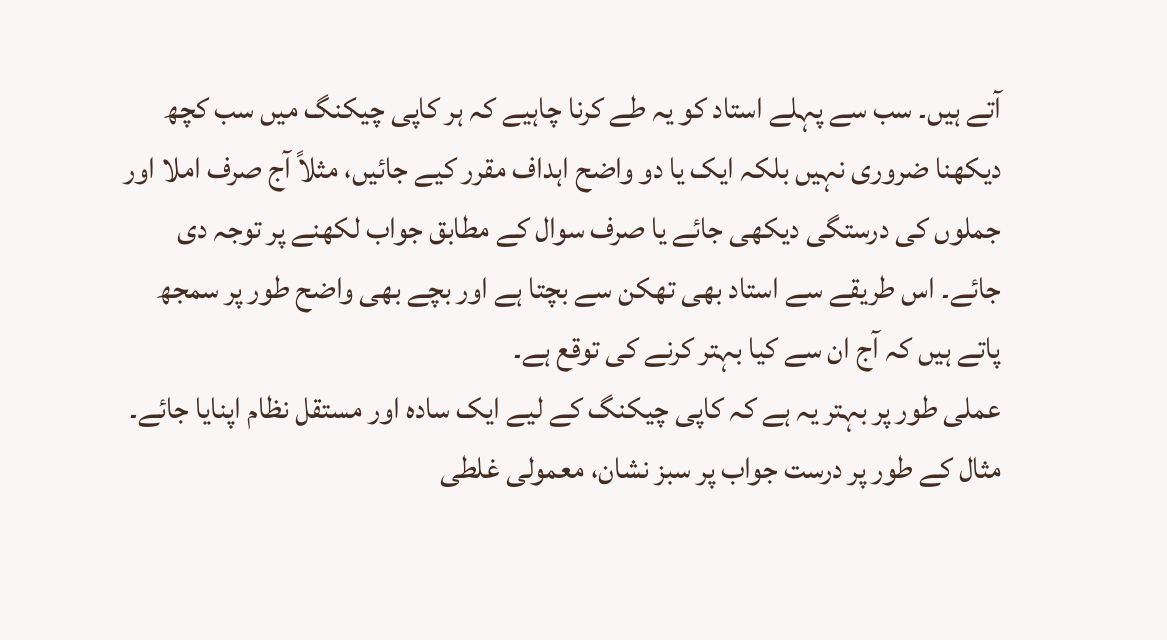آتے ہیں۔ سب سے پہلے استاد کو یہ طے کرنا چاہیے کہ ہر کاپی چیکنگ میں سب کچھ دیکھنا ضروری نہیں بلکہ ایک یا دو واضح اہداف مقرر کیے جائیں، مثلاً آج صرف املا اور جملوں کی درستگی دیکھی جائے یا صرف سوال کے مطابق جواب لکھنے پر توجہ دی جائے۔ اس طریقے سے استاد بھی تھکن سے بچتا ہے اور بچے بھی واضح طور پر سمجھ پاتے ہیں کہ آج ان سے کیا بہتر کرنے کی توقع ہے۔
عملی طور پر بہتر یہ ہے کہ کاپی چیکنگ کے لیے ایک سادہ اور مستقل نظام اپنایا جائے۔ مثال کے طور پر درست جواب پر سبز نشان، معمولی غلطی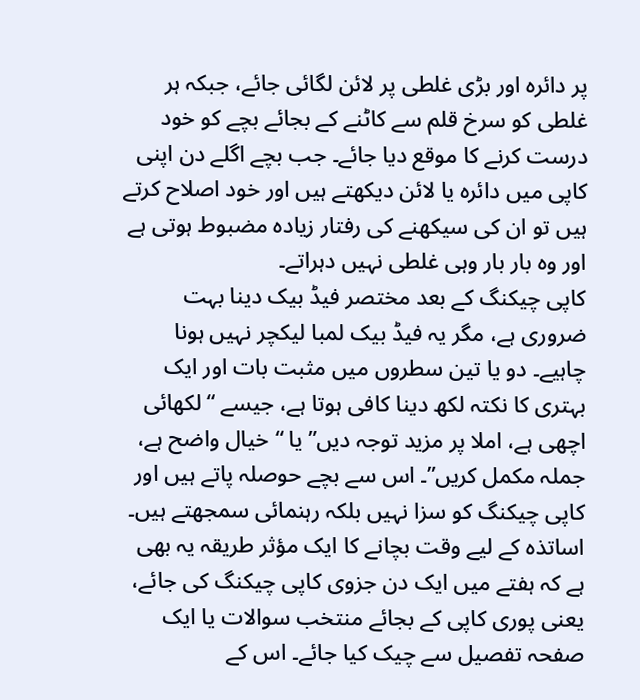پر دائرہ اور بڑی غلطی پر لائن لگائی جائے، جبکہ ہر غلطی کو سرخ قلم سے کاٹنے کے بجائے بچے کو خود درست کرنے کا موقع دیا جائے۔ جب بچے اگلے دن اپنی کاپی میں دائرہ یا لائن دیکھتے ہیں اور خود اصلاح کرتے ہیں تو ان کی سیکھنے کی رفتار زیادہ مضبوط ہوتی ہے اور وہ بار بار وہی غلطی نہیں دہراتے۔
کاپی چیکنگ کے بعد مختصر فیڈ بیک دینا بہت ضروری ہے، مگر یہ فیڈ بیک لمبا لیکچر نہیں ہونا چاہیے۔ دو یا تین سطروں میں مثبت بات اور ایک بہتری کا نکتہ لکھ دینا کافی ہوتا ہے، جیسے “لکھائی اچھی ہے، املا پر مزید توجہ دیں” یا “خیال واضح ہے، جملہ مکمل کریں”۔ اس سے بچے حوصلہ پاتے ہیں اور کاپی چیکنگ کو سزا نہیں بلکہ رہنمائی سمجھتے ہیں۔
اساتذہ کے لیے وقت بچانے کا ایک مؤثر طریقہ یہ بھی ہے کہ ہفتے میں ایک دن جزوی کاپی چیکنگ کی جائے، یعنی پوری کاپی کے بجائے منتخب سوالات یا ایک صفحہ تفصیل سے چیک کیا جائے۔ اس کے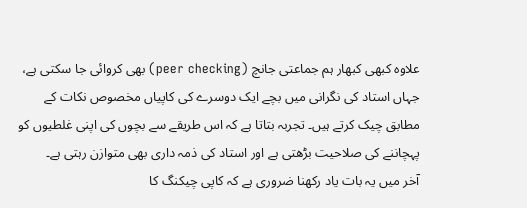علاوہ کبھی کبھار ہم جماعتی جانچ (peer checking) بھی کروائی جا سکتی ہے، جہاں استاد کی نگرانی میں بچے ایک دوسرے کی کاپیاں مخصوص نکات کے مطابق چیک کرتے ہیں۔ تجربہ بتاتا ہے کہ اس طریقے سے بچوں کی اپنی غلطیوں کو پہچاننے کی صلاحیت بڑھتی ہے اور استاد کی ذمہ داری بھی متوازن رہتی ہے۔
آخر میں یہ بات یاد رکھنا ضروری ہے کہ کاپی چیکنگ کا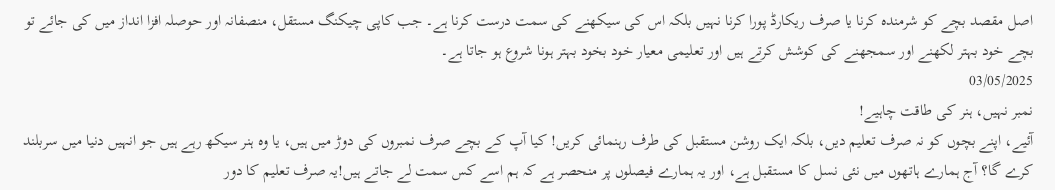اصل مقصد بچے کو شرمندہ کرنا یا صرف ریکارڈ پورا کرنا نہیں بلکہ اس کی سیکھنے کی سمت درست کرنا ہے۔ جب کاپی چیکنگ مستقل، منصفانہ اور حوصلہ افزا انداز میں کی جائے تو بچے خود بہتر لکھنے اور سمجھنے کی کوشش کرتے ہیں اور تعلیمی معیار خود بخود بہتر ہونا شروع ہو جاتا ہے۔
03/05/2025
نمبر نہیں، ہنر کی طاقت چاہیے!
آئیے، اپنے بچوں کو نہ صرف تعلیم دیں، بلکہ ایک روشن مستقبل کی طرف رہنمائی کریں! کیا آپ کے بچے صرف نمبروں کی دوڑ میں ہیں، یا وہ ہنر سیکھ رہے ہیں جو انہیں دنیا میں سربلند کرے گا؟ آج ہمارے ہاتھوں میں نئی نسل کا مستقبل ہے، اور یہ ہمارے فیصلوں پر منحصر ہے کہ ہم اسے کس سمت لے جاتے ہیں!یہ صرف تعلیم کا دور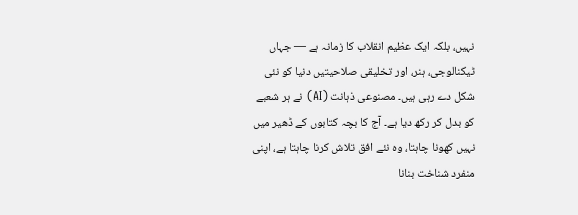نہیں، بلکہ ایک عظیم انقلاب کا زمانہ ہے — جہاں ٹیکنالوجی، ہنر، اور تخلیقی صلاحیتیں دنیا کو نئی شکل دے رہی ہیں۔ مصنوعی ذہانت (AI) نے ہر شعبے کو بدل کر رکھ دیا ہے۔ آج کا بچہ کتابوں کے ڈھیر میں نہیں کھونا چاہتا، وہ نئے افق تلاش کرنا چاہتا ہے، اپنی منفرد شناخت بنانا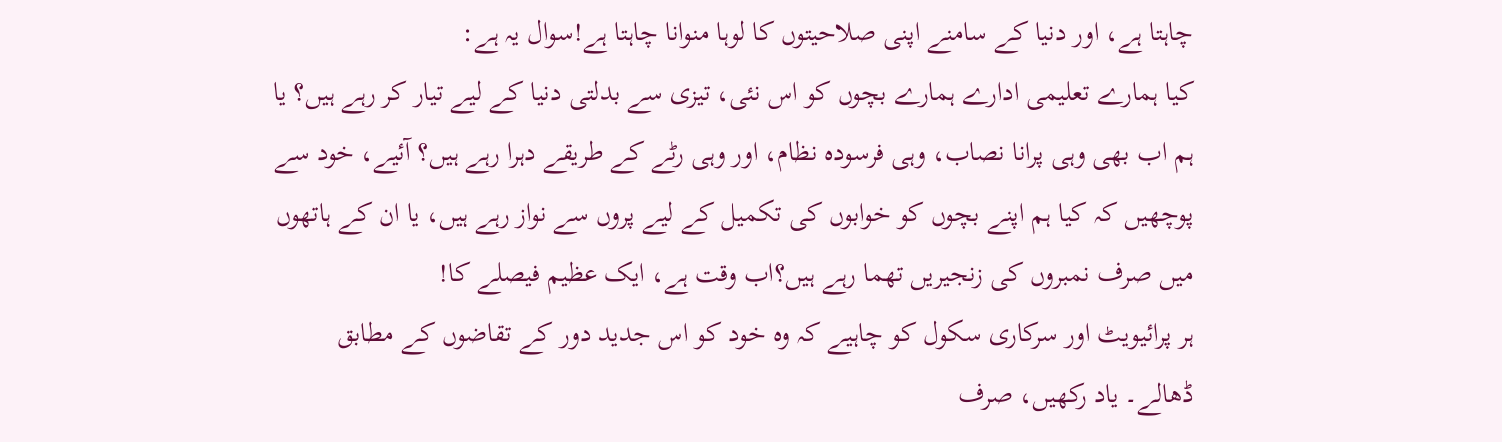چاہتا ہے، اور دنیا کے سامنے اپنی صلاحیتوں کا لوہا منوانا چاہتا ہے!سوال یہ ہے:
کیا ہمارے تعلیمی ادارے ہمارے بچوں کو اس نئی، تیزی سے بدلتی دنیا کے لیے تیار کر رہے ہیں؟ یا ہم اب بھی وہی پرانا نصاب، وہی فرسودہ نظام، اور وہی رٹے کے طریقے دہرا رہے ہیں؟ آئیے، خود سے پوچھیں کہ کیا ہم اپنے بچوں کو خوابوں کی تکمیل کے لیے پروں سے نواز رہے ہیں، یا ان کے ہاتھوں میں صرف نمبروں کی زنجیریں تھما رہے ہیں؟اب وقت ہے، ایک عظیم فیصلے کا!
ہر پرائیویٹ اور سرکاری سکول کو چاہیے کہ وہ خود کو اس جدید دور کے تقاضوں کے مطابق ڈھالے۔ یاد رکھیں، صرف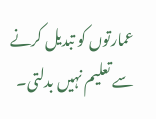عمارتوں کو تبدیل کرنے سے تعلیم نہیں بدلتی۔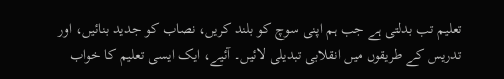تعلیم تب بدلتی ہے جب ہم اپنی سوچ کو بلند کریں، نصاب کو جدید بنائیں، اور تدریس کے طریقوں میں انقلابی تبدیلی لائیں۔ آئیے، ایک ایسی تعلیم کا خواب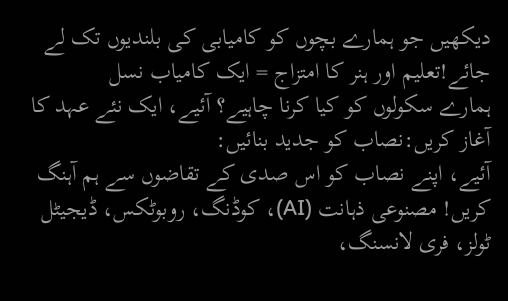دیکھیں جو ہمارے بچوں کو کامیابی کی بلندیوں تک لے جائے!تعلیم اور ہنر کا امتزاج = ایک کامیاب نسل
ہمارے سکولوں کو کیا کرنا چاہیے؟ آئیے، ایک نئے عہد کا آغاز کریں:نصاب کو جدید بنائیں:
آئیے، اپنے نصاب کو اس صدی کے تقاضوں سے ہم آہنگ کریں! مصنوعی ذہانت (AI)، کوڈنگ، روبوٹکس، ڈیجیٹل ٹولز، فری لانسنگ،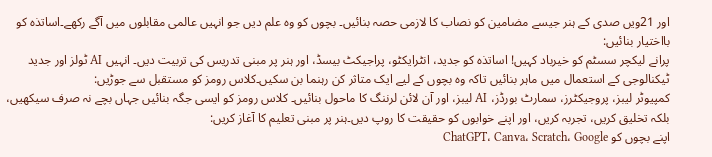اور 21ویں صدی کے ہنر جیسے مضامین کو نصاب کا لازمی حصہ بنائیں۔ بچوں کو وہ علم دیں جو انہیں عالمی مقابلوں میں آگے رکھے۔اساتذہ کو بااختیار بنائیں:
پرانے لیکچر سسٹم کو خیرباد کہیں! اساتذہ کو جدید، انٹرایکٹو، پراجیکٹ بیسڈ، اور ہنر پر مبنی تدریس کی تربیت دیں۔ انہیں AI ٹولز اور جدید ٹیکنالوجی کے استعمال میں ماہر بنائیں تاکہ وہ بچوں کے لیے ایک متاثر کن رہنما بن سکیں۔کلاس رومز کو مستقبل سے جوڑیں:
کمپیوٹر لیبز، پروجیکٹرز، سمارٹ بورڈز، AI لیبز، اور آن لائن لرننگ کا ماحول بنائیں۔ کلاس رومز کو ایسی جگہ بنائیں جہاں بچے نہ صرف سیکھیں، بلکہ تخلیق کریں، تجربہ کریں، اور اپنے خوابوں کو حقیقت کا روپ دیں۔ہنر پر مبنی تعلیم کا آغاز کریں:
اپنے بچوں کو ChatGPT، Canva، Scratch، Google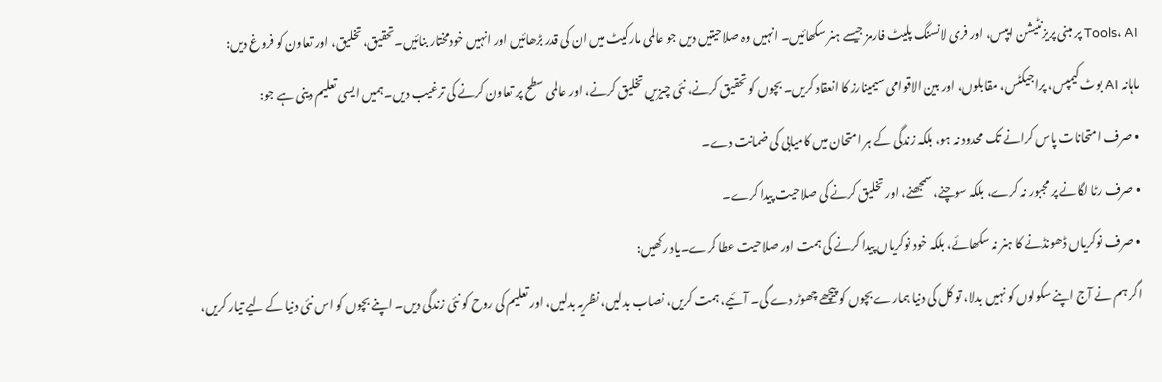Tools، AI پر مبنی پریزنٹیشن ایپس، اور فری لانسنگ پلیٹ فارمز جیسے ہنر سکھائیں۔ انہیں وہ صلاحیتیں دیں جو عالمی مارکیٹ میں ان کی قدر بڑھائیں اور انہیں خودمختار بنائیں۔تحقیق، تخلیق، اور تعاون کو فروغ دیں:
ماہانہ AI بوٹ کیمپس، پراجیکٹس، مقابلوں، اور بین الاقوامی سیمینارز کا انعقاد کریں۔ بچوں کو تحقیق کرنے، نئی چیزیں تخلیق کرنے، اور عالمی سطح پر تعاون کرنے کی ترغیب دیں۔ہمیں ایسی تعلیم دینی ہے جو:
• صرف امتحانات پاس کرانے تک محدود نہ ہو، بلکہ زندگی کے ہر امتحان میں کامیابی کی ضمانت دے۔
• صرف رٹا لگانے پر مجبور نہ کرے، بلکہ سوچنے، سمجھنے، اور تخلیق کرنے کی صلاحیت پیدا کرے۔
• صرف نوکریاں ڈھونڈنے کا ہنر نہ سکھائے، بلکہ خود نوکریاں پیدا کرنے کی ہمت اور صلاحیت عطا کرے۔یاد رکھیں:
اگر ہم نے آج اپنے سکولوں کو نہیں بدلا، تو کل کی دنیا ہمارے بچوں کو پیچھے چھوڑ دے گی۔ آئیے، ہمت کریں، نصاب بدلیں، نظریہ بدلیں، اور تعلیم کی روح کو نئی زندگی دیں۔ اپنے بچوں کو اس نئی دنیا کے لیے تیار کریں،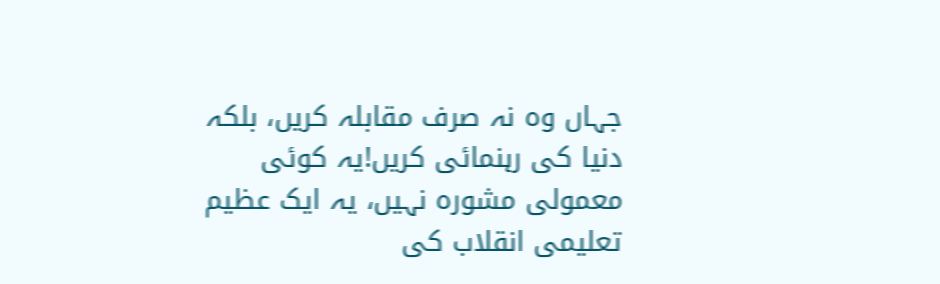جہاں وہ نہ صرف مقابلہ کریں، بلکہ دنیا کی رہنمائی کریں!یہ کوئی معمولی مشورہ نہیں، یہ ایک عظیم تعلیمی انقلاب کی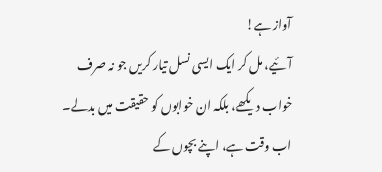آواز ہے!
آئیے، مل کر ایک ایسی نسل تیار کریں جو نہ صرف خواب دیکھے، بلکہ ان خوابوں کو حقیقت میں بدلے۔ اب وقت ہے، اپنے بچوں کے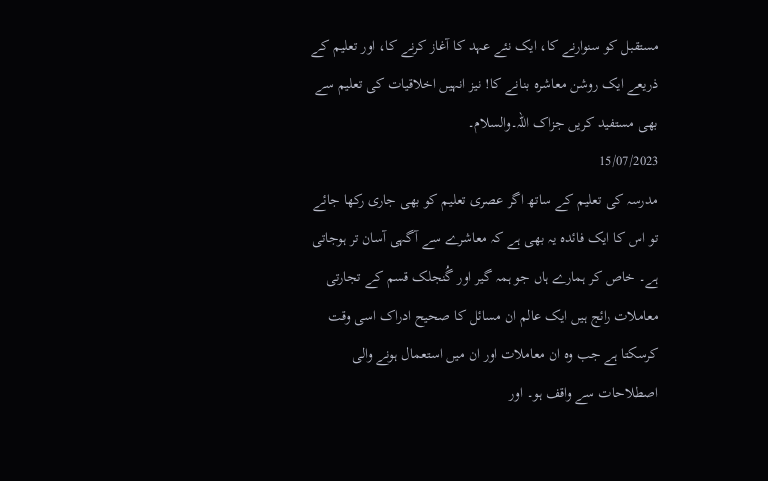مستقبل کو سنوارنے کا، ایک نئے عہد کا آغاز کرنے کا، اور تعلیم کے ذریعے ایک روشن معاشرہ بنانے کا! نیز انہیں اخلاقیات کی تعلیم سے بھی مستفید کریں جزاک اللہ۔والسلام۔
15/07/2023
مدرسہ کی تعلیم کے ساتھ اگر عصری تعلیم کو بھی جاری رکھا جائے تو اس کا ایک فائدہ یہ بھی ہے کہ معاشرے سے آگہی آسان تر ہوجاتی ہے۔ خاص کر ہمارے ہاں جو ہمہ گیر اور گُنجلک قسم کے تجارتی معاملات رائج ہیں ایک عالم ان مسائل کا صحیح ادراک اسی وقت کرسکتا ہے جب وہ ان معاملات اور ان میں استعمال ہونے والی اصطلاحات سے واقف ہو۔ اور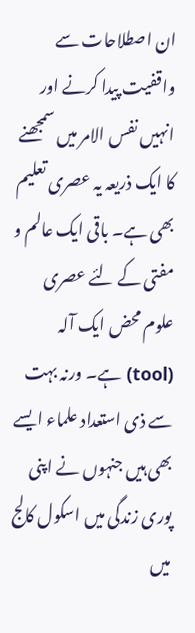ان اصطلاحات سے واقفیت پیدا کرنے اور انہیں نفس الامر میں سمجھنے کا ایک ذریعہ یہ عصری تعلیم بھی ہے۔ باقی ایک عالم و مفتی کے لئے عصری علوم محض ایک آلہ (tool) ہے۔ ورنہ بہت سے ذی استعداد علماء ایسے بھی ہیں جنہوں نے اپنی پوری زندگی میں اسکول کالج میں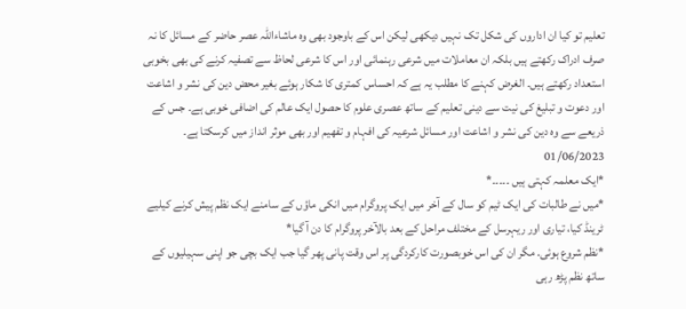تعلیم تو کیا ان اداروں کی شکل تک نہیں دیکھی لیکن اس کے باوجود بھی وہ ماشاءاللہ عصر حاضر کے مسائل کا نہ صرف ادراک رکھتے ہیں بلکہ ان معاملات میں شرعی رہنمائی اور اس کا شرعی لحاظ سے تصفیہ کرنے کی بھی بخوبی استعداد رکھتے ہیں۔ الغرض کہنے کا مطلب یہ ہے کہ احساس کمتری کا شکار ہوئے بغیر محض دین کی نشر و اشاعت اور دعوت و تبلیغ کی نیت سے دینی تعلیم کے ساتھ عصری علوم کا حصول ایک عالم کی اضافی خوبی ہے۔ جس کے ذریعے سے وہ دین کی نشر و اشاعت اور مسائل شرعیہ کی افہام و تفھیم اور بھی موثر انداز میں کرسکتا ہے۔
01/06/2023
*ایک معلمہ کہتی ہیں ۔۔۔۔۔*
*میں نے طالبات کی ایک ٹیم کو سال کے آخر میں ایک پروگرام میں انکی ماؤں کے سامنے ایک نظم پیش کرنے کیلیے ٹرینڈ کیا، تیاری اور ریہرسل کے مختلف مراحل کے بعد بالآخر پروگرام کا دن آ گیا*
*نظم شروع ہوئی. مگر ان کی اس خوبصورت کارکردگی پر اس وقت پانی پھر گیا جب ایک بچی جو اپنی سہیلیوں کے ساتھ نظم پڑھ رہی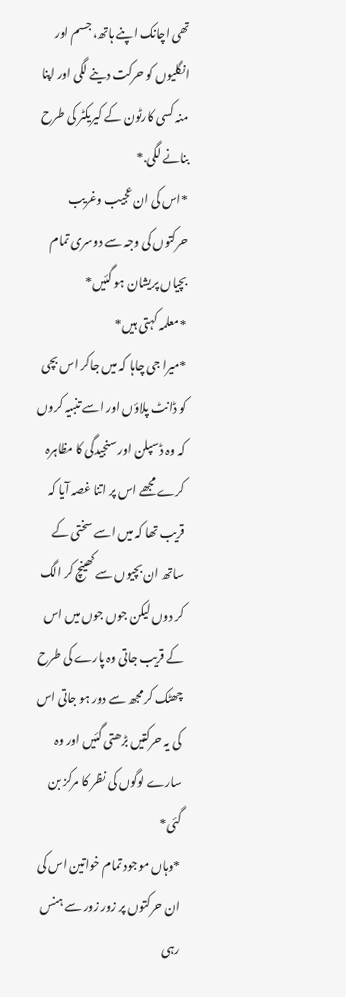تھی اچانک اپنے ہاتھ، جسم اور انگلیوں کو حرکت دینے لگی اور اپنا منہ کسی کارٹون کے کیریکٹر کی طرح بنانے لگی.*
*اس کی ان عجیب وغریب حرکتوں کی وجہ سے دوسری تمام بچیاں پریشان ہو گئیں*
*معلمہ کہتی ہیں*
*میرا جی چاہا کہ میں جاکر اس بچی کو ڈانٹ پلاؤں اور اسے تنبیہ کروں کہ وہ ڈسپلن اور سنجیدگی کا مظاہرہ کرے مجھے اس پر اتنا غصہ آیا کہ قریب تھا کہ میں اسے سختی کے ساتھ ان بچیوں سے کھینچ کر الگ کر دوں لیکن جوں جوں میں اس کے قریب جاتی وہ پارے کی طرح چھٹک کر مجھ سے دور ہو جاتی اس کی یہ حرکتیں بڑھتی گئیں اور وہ سارے لوگوں کی نظر کا مرکز بن گئی*
*وہاں موجود تمام خواتین اس کی ان حرکتوں پر زور زور سے ہنس رہی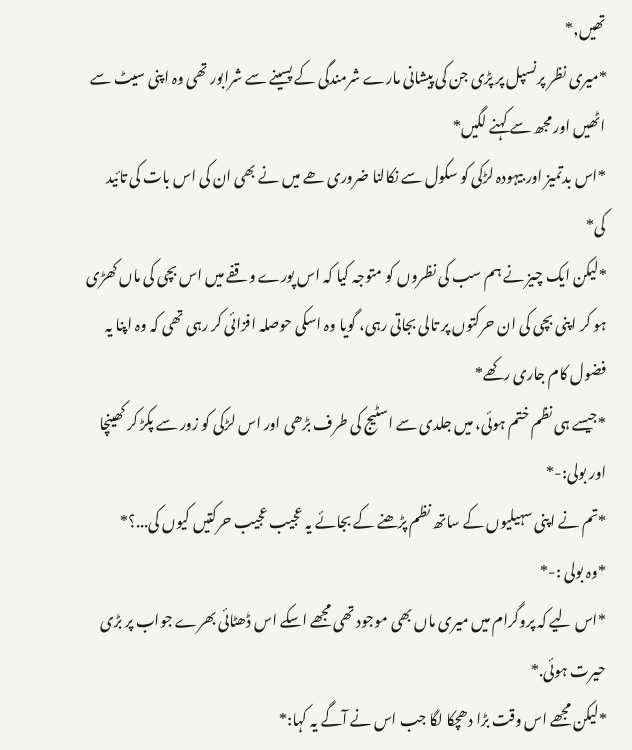تھیں,*
*میری نظر پرنسپل پر پڑی جن کی پیشانی مارے شرمندگی کے پسینے سے شرابور تھی وہ اپنی سیٹ سے اٹھیں اور مجھ سے کہنے لگیں*
*اس بدتمیز اور بیہودہ لڑکی کو سکول سے نکالنا ضروری ھے میں نے بھی ان کی اس بات کی تائید کی*
*لیکن ایک چیز نے ہم سب کی نظروں کو متوجہ کیا کہ اس پورے وقفے میں اس بچی کی ماں کھڑی ہو کر اپنی بچی کی ان حرکتوں پر تالی بجاتی رہی، گویا وہ اسکی حوصلہ افزائی کر رہی تھی کہ وہ اپنا یہ فضول کام جاری رکھے*
*جیسے ہی نظم ختم ہوئی، میں جلدی سے اسٹیج کی طرف بڑھی اور اس لڑکی کو زور سے پکڑ کر کھینچا اور بولی:-*
*تم نے اپنی سہیلیوں کے ساتھ نظم پڑھنے کے بجائے یہ عجیب عجیب حرکتیں کیوں کی...؟*
*وہ بولی :-*
*اس لیے کہ پروگرام میں میری ماں بھی موجود تھی مجھے اسکے اس ڈھٹائی بھرے جواب پر بڑی حیرت ہوئی.*
*لیکن مجھے اس وقت بڑا دھچکا لگا جب اس نے آگے یہ کہا:*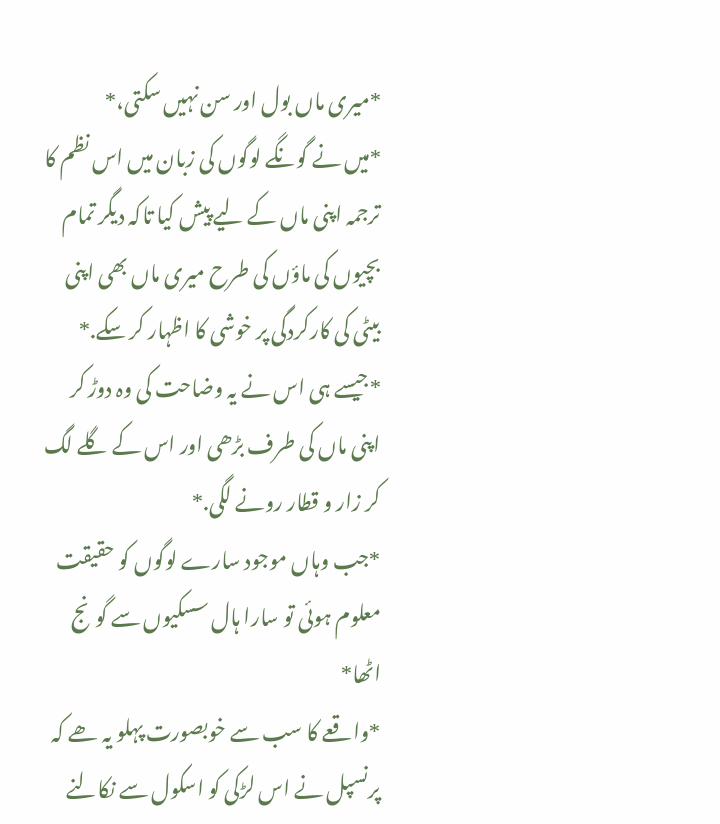*میری ماں بول اور سن نہیں سکتی،*
*میں نے گونگے لوگوں کی زبان میں اس نظم کا ترجمہ اپنی ماں کے لیے پیش کیا تاکہ دیگر تمام بچیوں کی ماؤں کی طرح میری ماں بھی اپنی بیٹی کی کارکردگی پر خوشی کا اظہار کر سکے.*
*جیسے ہی اس نے یہ وضاحت کی وہ دوڑ کر اپنی ماں کی طرف بڑھی اور اس کے گلے لگ کر زار و قطار رونے لگی.*
*جب وہاں موجود سارے لوگوں کو حقیقت معلوم ہوئی تو سارا ہال سسکیوں سے گونج اٹھا*
*واقعے کا سب سے خوبصورت پہلو یہ ھے کہ پرنسپل نے اس لڑکی کو اسکول سے نکالنے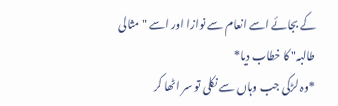کے بجائے اسے انعام سے نوازا اور اسے "مثالی طالبہ" کا خطاب دیا*
*وہ لڑکی جب وہاں سے نکلی تو سر اٹھا کر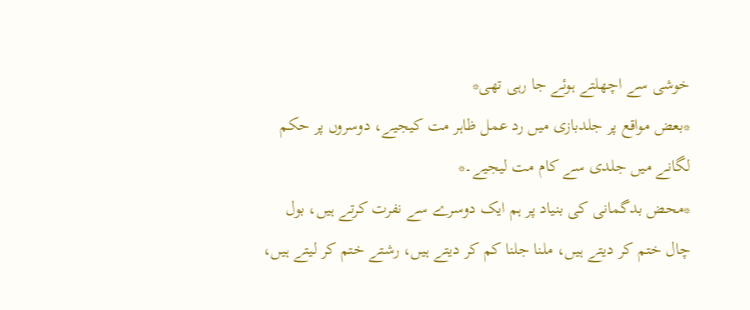خوشی سے اچھلتے ہوئے جا رہی تھی*
*بعض مواقع پر جلدبازی میں رد عمل ظاہر مت کیجیے، دوسروں پر حکم لگانے میں جلدی سے کام مت لیجیے۔*
*محض بدگمانی کی بنیاد پر ہم ایک دوسرے سے نفرت کرتے ہیں، بول چال ختم کر دیتے ہیں، ملنا جلنا کم کر دیتے ہیں، رشتے ختم کر لیتے ہیں،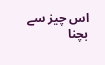اس چیز سے بچنا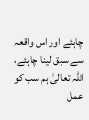چاہئے اور اس واقعہ سے سبق لینا چاہئے، اللہ تعالیٰ ہم سب کو عمل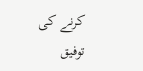کرنے کی توفیق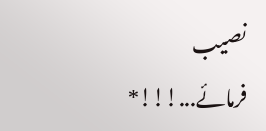نصیب فرمائے...!!!*